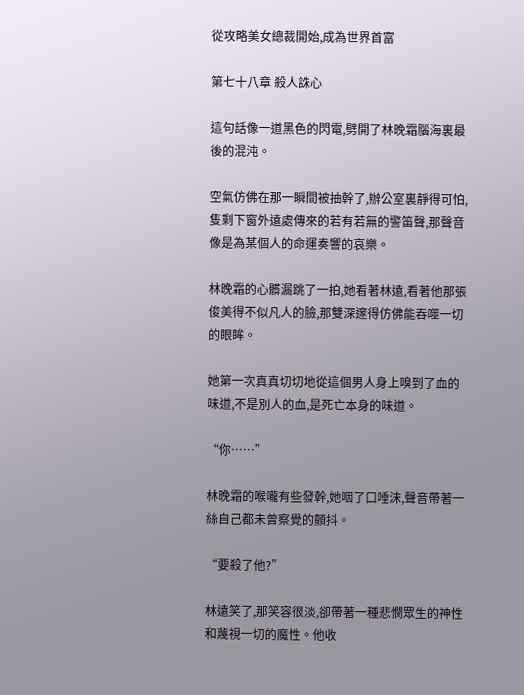從攻略美女總裁開始,成為世界首富

第七十八章 殺人誅心

這句話像一道黑色的閃電,劈開了林晚霜腦海裏最後的混沌。

空氣仿佛在那一瞬間被抽幹了,辦公室裏靜得可怕,隻剩下窗外遠處傳來的若有若無的警笛聲,那聲音像是為某個人的命運奏響的哀樂。

林晚霜的心髒漏跳了一拍,她看著林遠,看著他那張俊美得不似凡人的臉,那雙深邃得仿佛能吞噬一切的眼眸。

她第一次真真切切地從這個男人身上嗅到了血的味道,不是別人的血,是死亡本身的味道。

“你……”

林晚霜的喉嚨有些發幹,她咽了口唾沫,聲音帶著一絲自己都未曾察覺的顫抖。

“要殺了他?”

林遠笑了,那笑容很淡,卻帶著一種悲憫眾生的神性和蔑視一切的魔性。他收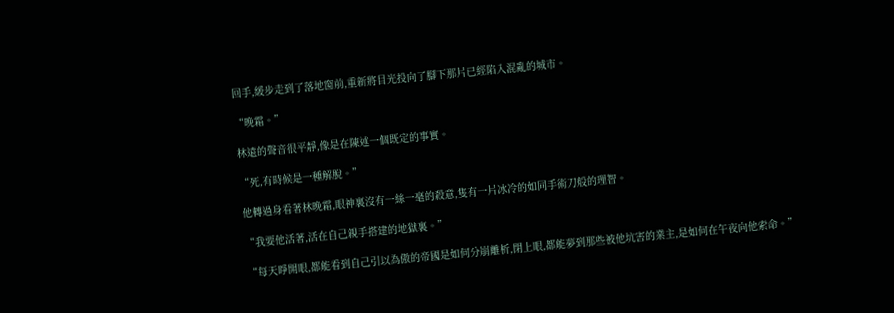回手,緩步走到了落地窗前,重新將目光投向了腳下那片已經陷入混亂的城市。

“晚霜。”

林遠的聲音很平靜,像是在陳述一個既定的事實。

“死,有時候是一種解脫。”

他轉過身看著林晚霜,眼神裏沒有一絲一毫的殺意,隻有一片冰冷的如同手術刀般的理智。

“我要他活著,活在自己親手搭建的地獄裏。”

“每天睜開眼,都能看到自己引以為傲的帝國是如何分崩離析,閉上眼,都能夢到那些被他坑害的業主,是如何在午夜向他索命。”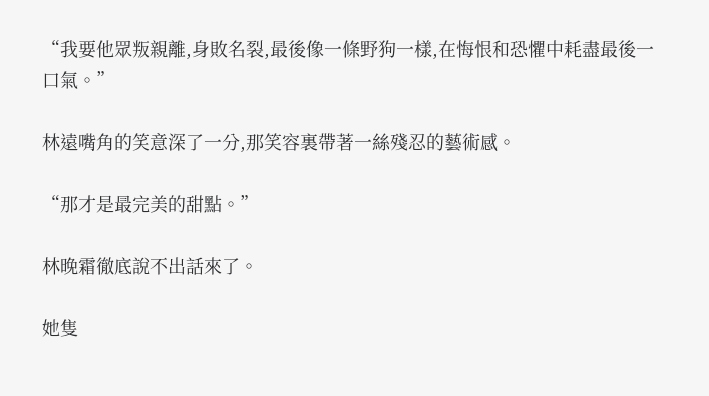“我要他眾叛親離,身敗名裂,最後像一條野狗一樣,在悔恨和恐懼中耗盡最後一口氣。”

林遠嘴角的笑意深了一分,那笑容裏帶著一絲殘忍的藝術感。

“那才是最完美的甜點。”

林晚霜徹底說不出話來了。

她隻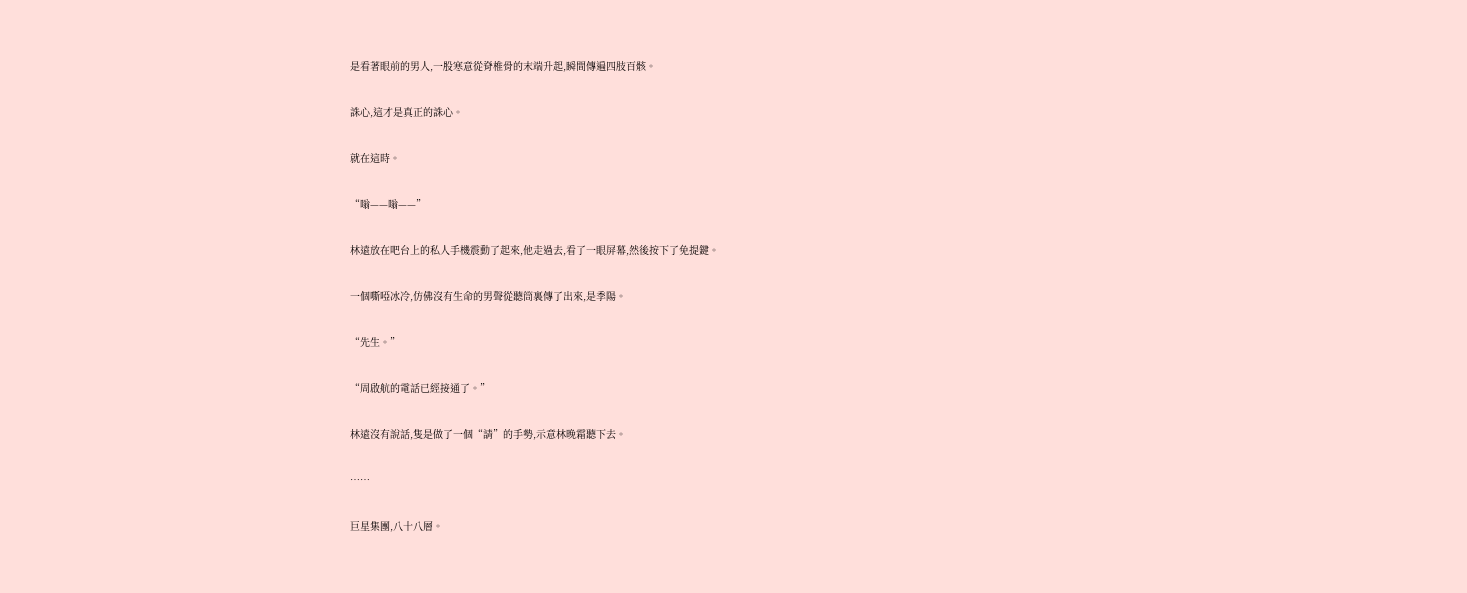是看著眼前的男人,一股寒意從脊椎骨的末端升起,瞬間傳遍四肢百骸。

誅心,這才是真正的誅心。

就在這時。

“嗡——嗡——”

林遠放在吧台上的私人手機震動了起來,他走過去,看了一眼屏幕,然後按下了免提鍵。

一個嘶啞冰冷,仿佛沒有生命的男聲從聽筒裏傳了出來,是季陽。

“先生。”

“周啟航的電話已經接通了。”

林遠沒有說話,隻是做了一個“請”的手勢,示意林晚霜聽下去。

……

巨星集團,八十八層。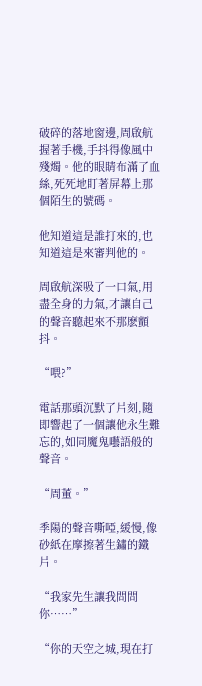破碎的落地窗邊,周啟航握著手機,手抖得像風中殘燭。他的眼睛布滿了血絲,死死地盯著屏幕上那個陌生的號碼。

他知道這是誰打來的,也知道這是來審判他的。

周啟航深吸了一口氣,用盡全身的力氣,才讓自己的聲音聽起來不那麽顫抖。

“喂?”

電話那頭沉默了片刻,隨即響起了一個讓他永生難忘的,如同魔鬼囈語般的聲音。

“周董。”

季陽的聲音嘶啞,緩慢,像砂紙在摩擦著生鏽的鐵片。

“我家先生讓我問問你……”

“你的天空之城,現在打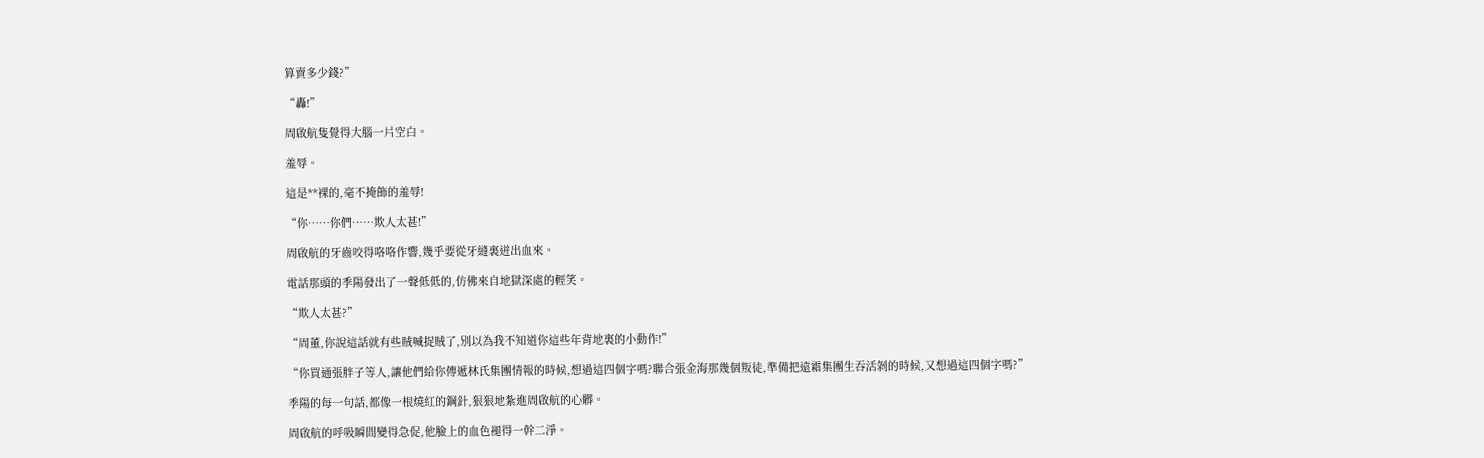算賣多少錢?”

“轟!”

周啟航隻覺得大腦一片空白。

羞辱。

這是**裸的,毫不掩飾的羞辱!

“你……你們……欺人太甚!”

周啟航的牙齒咬得咯咯作響,幾乎要從牙縫裏迸出血來。

電話那頭的季陽發出了一聲低低的,仿佛來自地獄深處的輕笑。

“欺人太甚?”

“周董,你說這話就有些賊喊捉賊了,別以為我不知道你這些年背地裏的小動作!”

“你買通張胖子等人,讓他們給你傳遞林氏集團情報的時候,想過這四個字嗎?聯合張金海那幾個叛徒,準備把遠霜集團生吞活剝的時候,又想過這四個字嗎?”

季陽的每一句話,都像一根燒紅的鋼針,狠狠地紮進周啟航的心髒。

周啟航的呼吸瞬間變得急促,他臉上的血色褪得一幹二淨。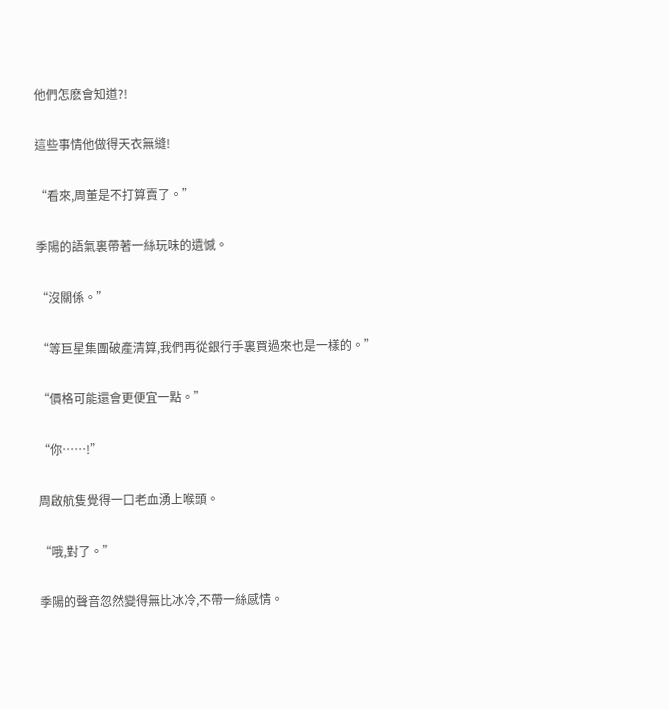他們怎麽會知道?!

這些事情他做得天衣無縫!

“看來,周董是不打算賣了。”

季陽的語氣裏帶著一絲玩味的遺憾。

“沒關係。”

“等巨星集團破產清算,我們再從銀行手裏買過來也是一樣的。”

“價格可能還會更便宜一點。”

“你……!”

周啟航隻覺得一口老血湧上喉頭。

“哦,對了。”

季陽的聲音忽然變得無比冰冷,不帶一絲感情。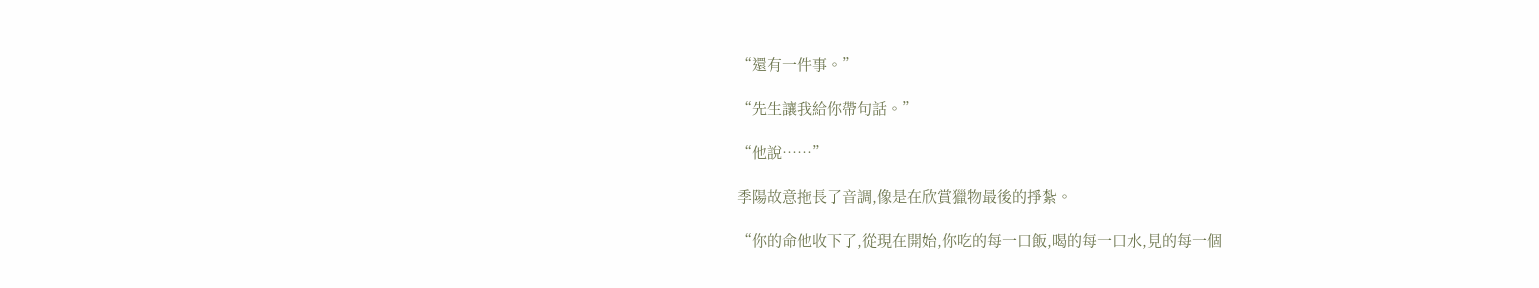“還有一件事。”

“先生讓我給你帶句話。”

“他說……”

季陽故意拖長了音調,像是在欣賞獵物最後的掙紮。

“你的命他收下了,從現在開始,你吃的每一口飯,喝的每一口水,見的每一個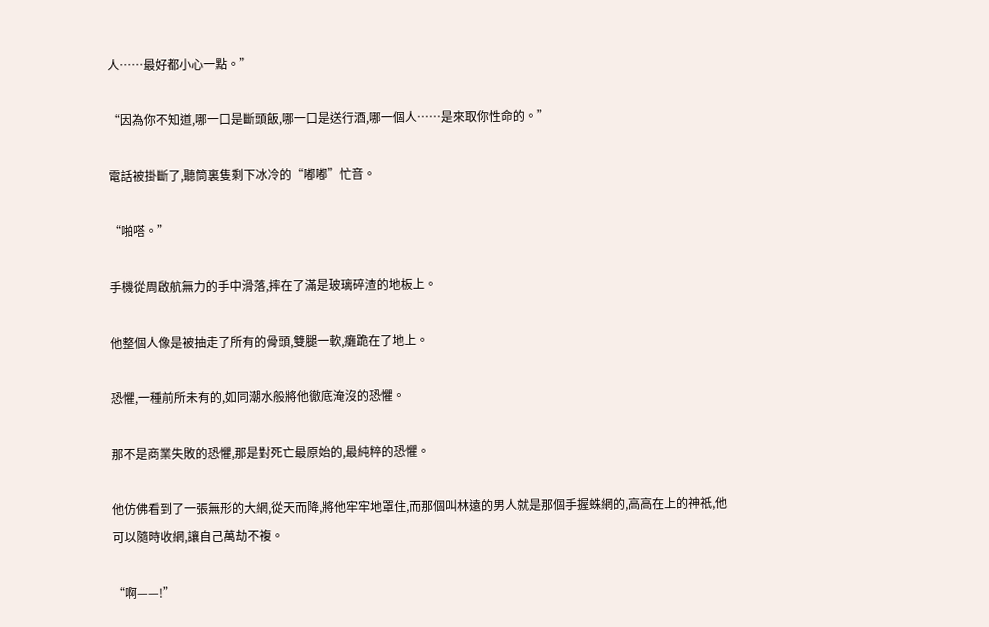人……最好都小心一點。”

“因為你不知道,哪一口是斷頭飯,哪一口是送行酒,哪一個人……是來取你性命的。”

電話被掛斷了,聽筒裏隻剩下冰冷的“嘟嘟”忙音。

“啪嗒。”

手機從周啟航無力的手中滑落,摔在了滿是玻璃碎渣的地板上。

他整個人像是被抽走了所有的骨頭,雙腿一軟,癱跪在了地上。

恐懼,一種前所未有的,如同潮水般將他徹底淹沒的恐懼。

那不是商業失敗的恐懼,那是對死亡最原始的,最純粹的恐懼。

他仿佛看到了一張無形的大網,從天而降,將他牢牢地罩住,而那個叫林遠的男人就是那個手握蛛網的,高高在上的神祇,他可以隨時收網,讓自己萬劫不複。

“啊——!”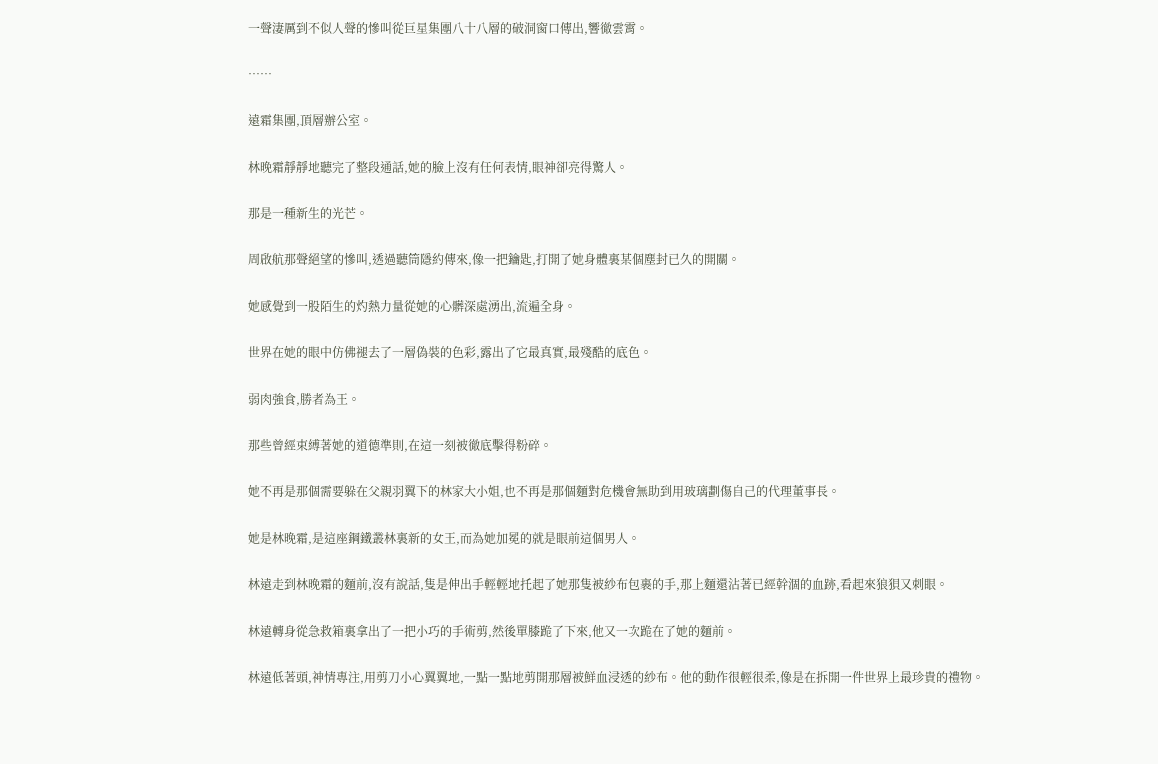一聲淒厲到不似人聲的慘叫從巨星集團八十八層的破洞窗口傳出,響徹雲霄。

……

遠霜集團,頂層辦公室。

林晚霜靜靜地聽完了整段通話,她的臉上沒有任何表情,眼神卻亮得驚人。

那是一種新生的光芒。

周啟航那聲絕望的慘叫,透過聽筒隱約傳來,像一把鑰匙,打開了她身體裏某個塵封已久的開關。

她感覺到一股陌生的灼熱力量從她的心髒深處湧出,流遍全身。

世界在她的眼中仿佛褪去了一層偽裝的色彩,露出了它最真實,最殘酷的底色。

弱肉強食,勝者為王。

那些曾經束縛著她的道德準則,在這一刻被徹底擊得粉碎。

她不再是那個需要躲在父親羽翼下的林家大小姐,也不再是那個麵對危機會無助到用玻璃劃傷自己的代理董事長。

她是林晚霜,是這座鋼鐵叢林裏新的女王,而為她加冕的就是眼前這個男人。

林遠走到林晚霜的麵前,沒有說話,隻是伸出手輕輕地托起了她那隻被紗布包裹的手,那上麵還沾著已經幹涸的血跡,看起來狼狽又刺眼。

林遠轉身從急救箱裏拿出了一把小巧的手術剪,然後單膝跪了下來,他又一次跪在了她的麵前。

林遠低著頭,神情專注,用剪刀小心翼翼地,一點一點地剪開那層被鮮血浸透的紗布。他的動作很輕很柔,像是在拆開一件世界上最珍貴的禮物。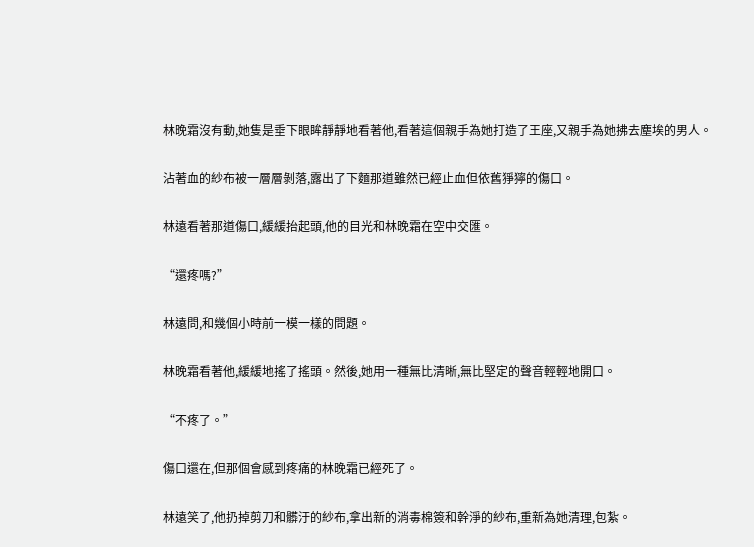林晚霜沒有動,她隻是垂下眼眸靜靜地看著他,看著這個親手為她打造了王座,又親手為她拂去塵埃的男人。

沾著血的紗布被一層層剝落,露出了下麵那道雖然已經止血但依舊猙獰的傷口。

林遠看著那道傷口,緩緩抬起頭,他的目光和林晚霜在空中交匯。

“還疼嗎?”

林遠問,和幾個小時前一模一樣的問題。

林晚霜看著他,緩緩地搖了搖頭。然後,她用一種無比清晰,無比堅定的聲音輕輕地開口。

“不疼了。”

傷口還在,但那個會感到疼痛的林晚霜已經死了。

林遠笑了,他扔掉剪刀和髒汙的紗布,拿出新的消毒棉簽和幹淨的紗布,重新為她清理,包紮。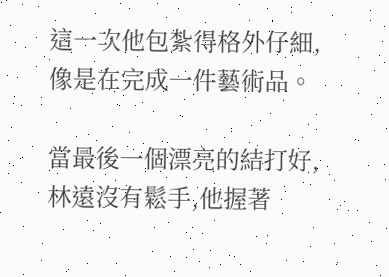這一次他包紮得格外仔細,像是在完成一件藝術品。

當最後一個漂亮的結打好,林遠沒有鬆手,他握著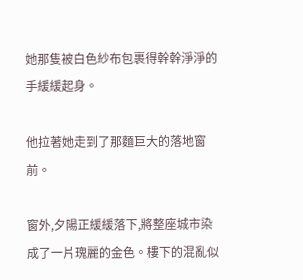她那隻被白色紗布包裹得幹幹淨淨的手緩緩起身。

他拉著她走到了那麵巨大的落地窗前。

窗外,夕陽正緩緩落下,將整座城市染成了一片瑰麗的金色。樓下的混亂似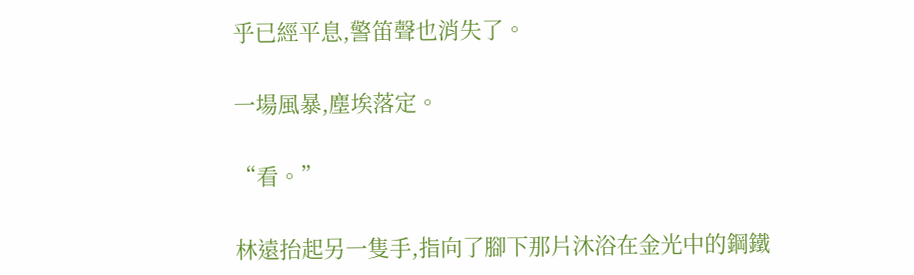乎已經平息,警笛聲也消失了。

一場風暴,塵埃落定。

“看。”

林遠抬起另一隻手,指向了腳下那片沐浴在金光中的鋼鐵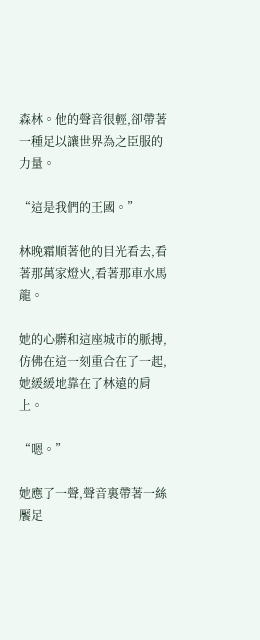森林。他的聲音很輕,卻帶著一種足以讓世界為之臣服的力量。

“這是我們的王國。”

林晚霜順著他的目光看去,看著那萬家燈火,看著那車水馬龍。

她的心髒和這座城市的脈搏,仿佛在這一刻重合在了一起,她緩緩地靠在了林遠的肩上。

“嗯。”

她應了一聲,聲音裏帶著一絲饜足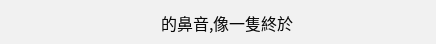的鼻音,像一隻終於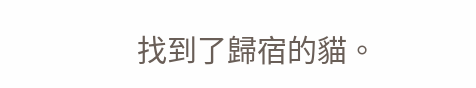找到了歸宿的貓。